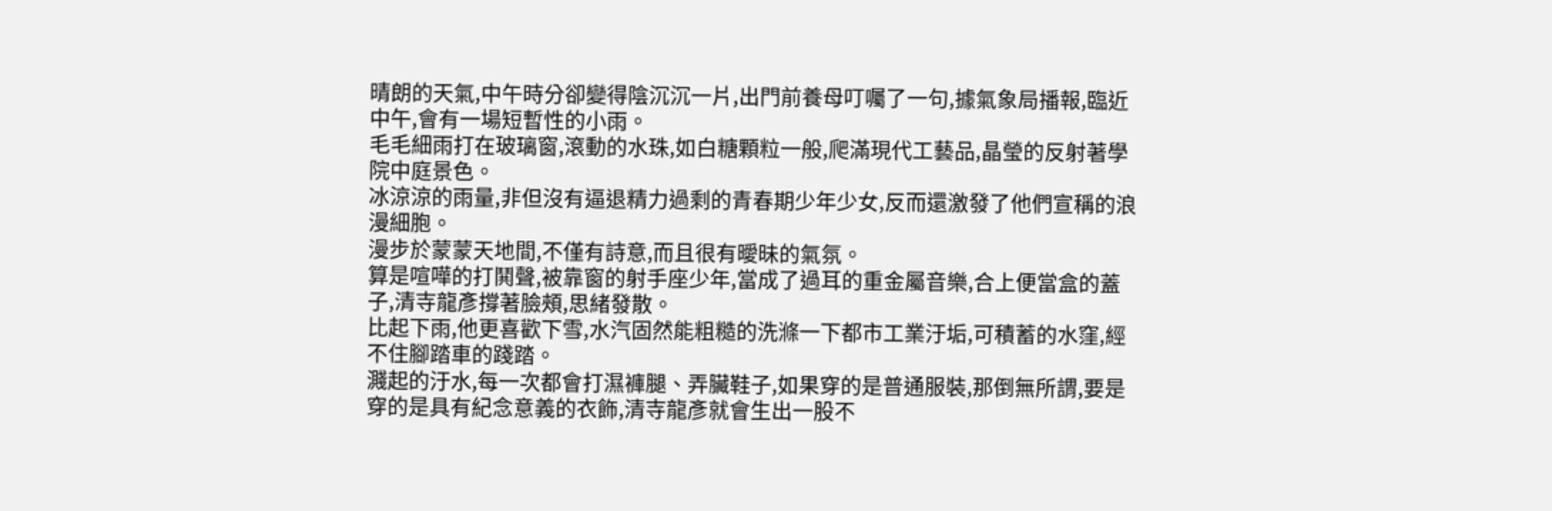晴朗的天氣,中午時分卻變得陰沉沉一片,出門前養母叮囑了一句,據氣象局播報,臨近中午,會有一場短暫性的小雨。
毛毛細雨打在玻璃窗,滾動的水珠,如白糖顆粒一般,爬滿現代工藝品,晶瑩的反射著學院中庭景色。
冰涼涼的雨量,非但沒有逼退精力過剩的青春期少年少女,反而還激發了他們宣稱的浪漫細胞。
漫步於蒙蒙天地間,不僅有詩意,而且很有曖昧的氣氛。
算是喧嘩的打鬨聲,被靠窗的射手座少年,當成了過耳的重金屬音樂,合上便當盒的蓋子,清寺龍彥撐著臉頰,思緒發散。
比起下雨,他更喜歡下雪,水汽固然能粗糙的洗滌一下都市工業汙垢,可積蓄的水窪,經不住腳踏車的踐踏。
濺起的汙水,每一次都會打濕褲腿、弄臟鞋子,如果穿的是普通服裝,那倒無所謂,要是穿的是具有紀念意義的衣飾,清寺龍彥就會生出一股不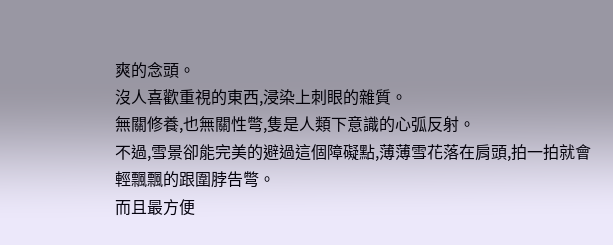爽的念頭。
沒人喜歡重視的東西,浸染上刺眼的雜質。
無關修養,也無關性彆,隻是人類下意識的心弧反射。
不過,雪景卻能完美的避過這個障礙點,薄薄雪花落在肩頭,拍一拍就會輕飄飄的跟圍脖告彆。
而且最方便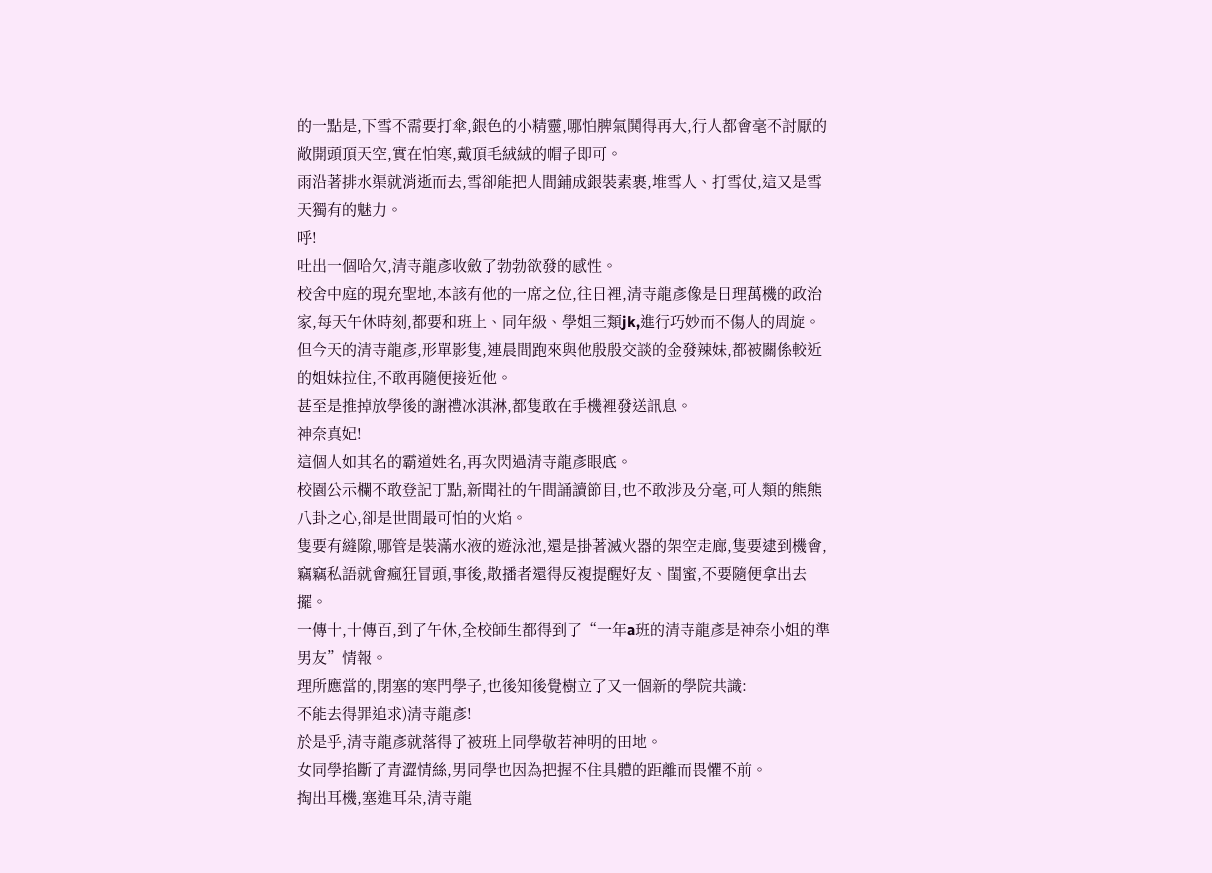的一點是,下雪不需要打傘,銀色的小精靈,哪怕脾氣鬨得再大,行人都會毫不討厭的敞開頭頂天空,實在怕寒,戴頂毛絨絨的帽子即可。
雨沿著排水渠就消逝而去,雪卻能把人間鋪成銀裝素裹,堆雪人、打雪仗,這又是雪天獨有的魅力。
呼!
吐出一個哈欠,清寺龍彥收斂了勃勃欲發的感性。
校舍中庭的現充聖地,本該有他的一席之位,往日裡,清寺龍彥像是日理萬機的政治家,每天午休時刻,都要和班上、同年級、學姐三類jk,進行巧妙而不傷人的周旋。
但今天的清寺龍彥,形單影隻,連晨間跑來與他殷殷交談的金發辣妹,都被關係較近的姐妹拉住,不敢再隨便接近他。
甚至是推掉放學後的謝禮冰淇淋,都隻敢在手機裡發送訊息。
神奈真妃!
這個人如其名的霸道姓名,再次閃過清寺龍彥眼底。
校園公示欄不敢登記丁點,新聞社的午間誦讀節目,也不敢涉及分毫,可人類的熊熊八卦之心,卻是世間最可怕的火焰。
隻要有縫隙,哪管是裝滿水液的遊泳池,還是掛著滅火器的架空走廊,隻要逮到機會,竊竊私語就會瘋狂冒頭,事後,散播者還得反複提醒好友、閨蜜,不要隨便拿出去擺。
一傳十,十傳百,到了午休,全校師生都得到了“一年a班的清寺龍彥是神奈小姐的準男友”情報。
理所應當的,閉塞的寒門學子,也後知後覺樹立了又一個新的學院共識:
不能去得罪追求)清寺龍彥!
於是乎,清寺龍彥就落得了被班上同學敬若神明的田地。
女同學掐斷了青澀情絲,男同學也因為把握不住具體的距離而畏懼不前。
掏出耳機,塞進耳朵,清寺龍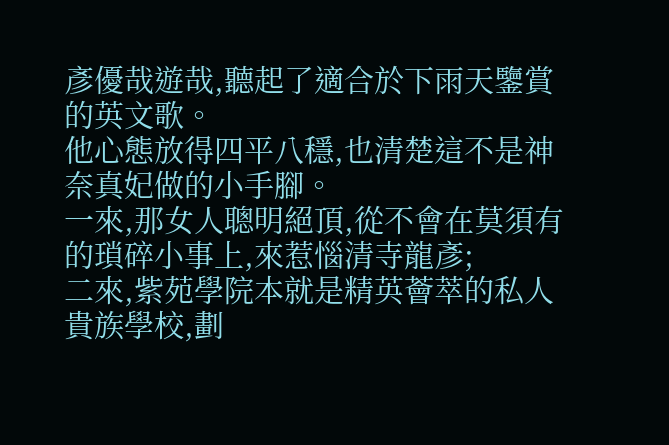彥優哉遊哉,聽起了適合於下雨天鑒賞的英文歌。
他心態放得四平八穩,也清楚這不是神奈真妃做的小手腳。
一來,那女人聰明絕頂,從不會在莫須有的瑣碎小事上,來惹惱清寺龍彥;
二來,紫苑學院本就是精英薈萃的私人貴族學校,劃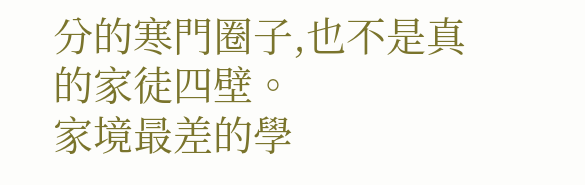分的寒門圈子,也不是真的家徒四壁。
家境最差的學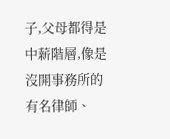子,父母都得是中薪階層,像是沒開事務所的有名律師、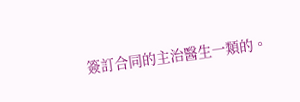簽訂合同的主治醫生一類的。